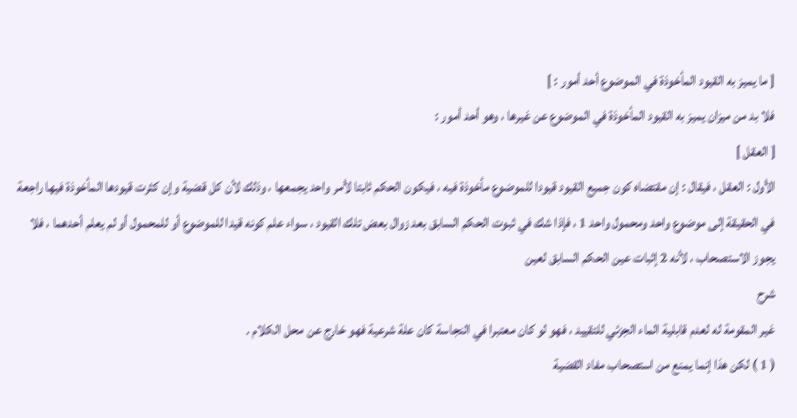[ ما يميز به القيود المأخوذة في الموضوع أحد أمور : ]
فلا بد من ميزان يميز به القيود المأخوذة في الموضوع عن غيرها ، وهو أحد أمور :
[ العقل ]
الأول : العقل ، فيقال : إن مقتضاه كون جميع القيود قيودا للموضوع مأخوذة فيه ، فيكون الحكم ثابتا لأمر واحد يجمعها ، وذلك لأن كل قضية وإن كثرت قيودها المأخوذة فيها راجعة في الحقيقة إلى موضوع واحد ومحمول واحد 1 ، فإذا شك في ثبوت الحكم السابق بعد زوال بعض تلك القيود ، سواء علم كونه قيدا للموضوع أو للمحمول أو لم يعلم أحدهما ، فلا يجوز الاستصحاب ، لأنه 2 إثبات عين الحكم السابق لعين
شرح
غير المقومة له لعدم قابلية الماء الجزئي للتقييد ، فهو لو كان معتبرا في النجاسة كان علة شرعية فهو خارج عن محل الكلام .
( 1 ) لكن هذا إنما يمنع من استصحاب مفاد القضية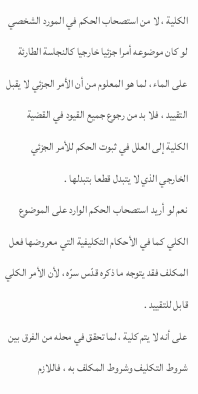الكلية ، لا من استصحاب الحكم في المورد الشخصي لو كان موضوعه أمرا جزئيا خارجيا كالنجاسة الطارئة على الماء ، لما هو المعلوم من أن الأمر الجزئي لا يقبل التقييد ، فلا بد من رجوع جميع القيود في القضية الكلية إلى العلل في ثبوت الحكم للأمر الجزئي الخارجي الذي لا يتبدل قطعا بتبدلها .
نعم لو أريد استصحاب الحكم الوارد على الموضوع الكلي كما في الأحكام التكليفية التي معروضها فعل المكلف فقد يتوجه ما ذكره قدّس سرّه ، لأن الأمر الكلي قابل للتقييد .
على أنه لا يتم كلية ، لما تحقق في محله من الفرق بين شروط التكليف وشروط المكلف به ، فاللازم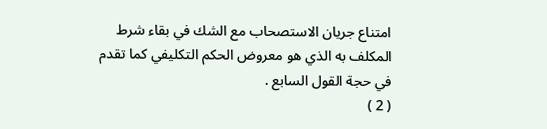امتناع جريان الاستصحاب مع الشك في بقاء شرط المكلف به الذي هو معروض الحكم التكليفي كما تقدم في حجة القول السابع .
( 2 )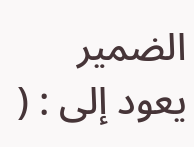الضمير يعود إلى : (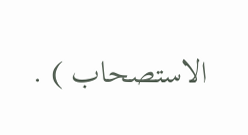الاستصحاب ) .